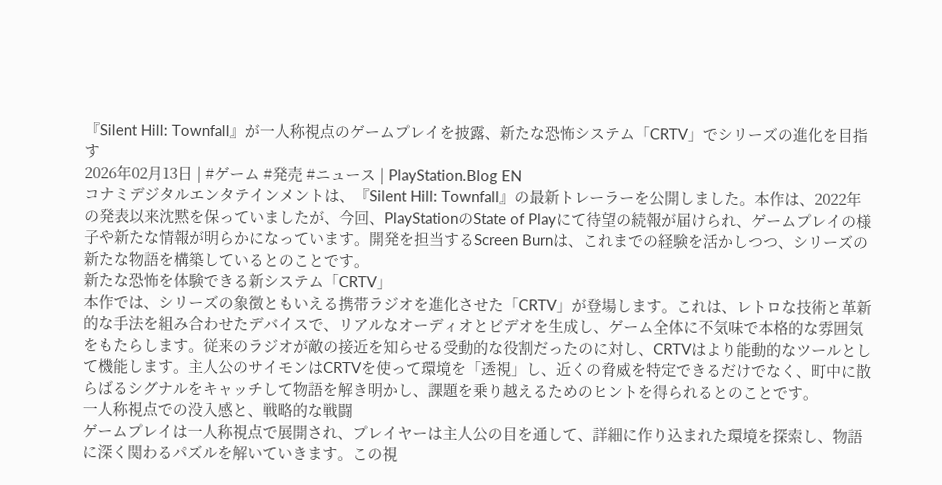『Silent Hill: Townfall』が一人称視点のゲームプレイを披露、新たな恐怖システム「CRTV」でシリーズの進化を目指す
2026年02月13日 | #ゲーム #発売 #ニュース | PlayStation.Blog EN
コナミデジタルエンタテインメントは、『Silent Hill: Townfall』の最新トレーラーを公開しました。本作は、2022年の発表以来沈黙を保っていましたが、今回、PlayStationのState of Playにて待望の続報が届けられ、ゲームプレイの様子や新たな情報が明らかになっています。開発を担当するScreen Burnは、これまでの経験を活かしつつ、シリーズの新たな物語を構築しているとのことです。
新たな恐怖を体験できる新システム「CRTV」
本作では、シリーズの象徴ともいえる携帯ラジオを進化させた「CRTV」が登場します。これは、レトロな技術と革新的な手法を組み合わせたデバイスで、リアルなオーディオとビデオを生成し、ゲーム全体に不気味で本格的な雰囲気をもたらします。従来のラジオが敵の接近を知らせる受動的な役割だったのに対し、CRTVはより能動的なツールとして機能します。主人公のサイモンはCRTVを使って環境を「透視」し、近くの脅威を特定できるだけでなく、町中に散らばるシグナルをキャッチして物語を解き明かし、課題を乗り越えるためのヒントを得られるとのことです。
一人称視点での没入感と、戦略的な戦闘
ゲームプレイは一人称視点で展開され、プレイヤーは主人公の目を通して、詳細に作り込まれた環境を探索し、物語に深く関わるパズルを解いていきます。この視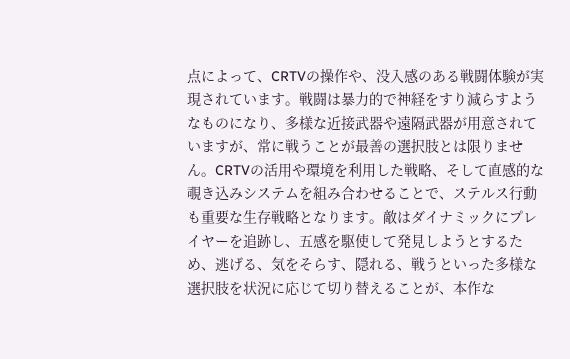点によって、CRTVの操作や、没入感のある戦闘体験が実現されています。戦闘は暴力的で神経をすり減らすようなものになり、多様な近接武器や遠隔武器が用意されていますが、常に戦うことが最善の選択肢とは限りません。CRTVの活用や環境を利用した戦略、そして直感的な覗き込みシステムを組み合わせることで、ステルス行動も重要な生存戦略となります。敵はダイナミックにプレイヤーを追跡し、五感を駆使して発見しようとするため、逃げる、気をそらす、隠れる、戦うといった多様な選択肢を状況に応じて切り替えることが、本作な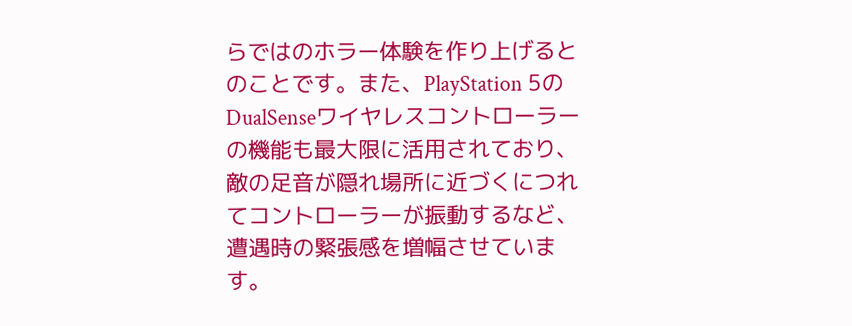らではのホラー体験を作り上げるとのことです。また、PlayStation 5のDualSenseワイヤレスコントローラーの機能も最大限に活用されており、敵の足音が隠れ場所に近づくにつれてコントローラーが振動するなど、遭遇時の緊張感を増幅させています。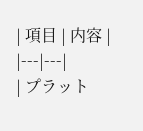| 項目 | 内容 |
|---|---|
| プラット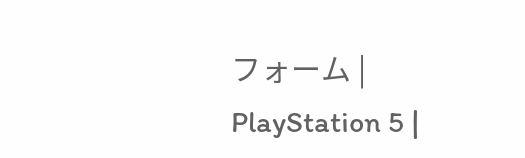フォーム | PlayStation 5 |